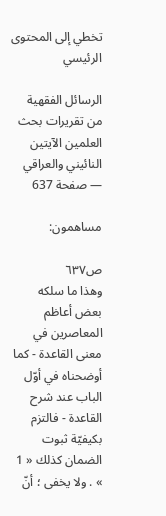تخطي إلى المحتوى الرئيسي

الرسائل الفقهية من تقريرات بحث العلمين الآيتين النائيني والعراقي — صفحة 637

مساهمون:

ص٦٣٧
وهذا ما سلكه بعض أعاظم المعاصرين في معنى القاعدة - كما أوضحناه في أوّل الباب عند شرح القاعدة - فالتزم بكيفيّة ثبوت الضمان كذلك « 1 » . ولا يخفى ؛ أنّ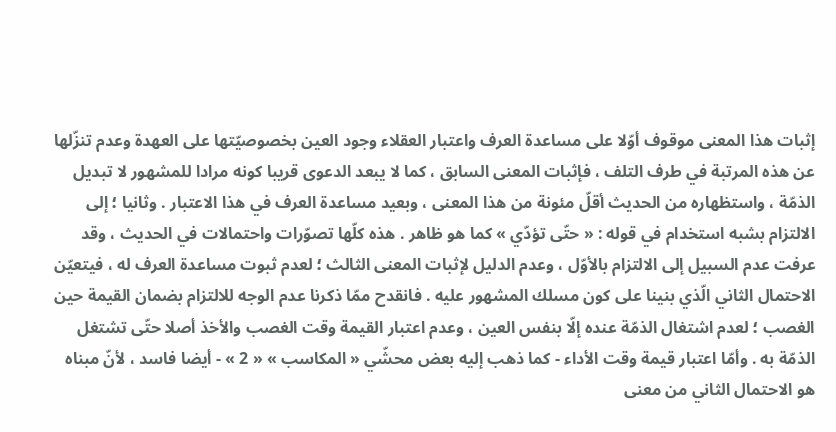إثبات هذا المعنى موقوف أوّلا على مساعدة العرف واعتبار العقلاء وجود العين بخصوصيّتها على العهدة وعدم تنزّلها عن هذه المرتبة في طرف التلف ، فإثبات المعنى السابق ، كما لا يبعد الدعوى قريبا كونه مرادا للمشهور لا تبديل الذمّة ، واستظهاره من الحديث أقلّ مئونة من هذا المعنى ، وبعيد مساعدة العرف في هذا الاعتبار . وثانيا ؛ إلى الالتزام بشبه استخدام في قوله : « حتّى تؤدّي » كما هو ظاهر . هذه كلّها تصوّرات واحتمالات في الحديث ، وقد عرفت عدم السبيل إلى الالتزام بالأوّل ، وعدم الدليل لإثبات المعنى الثالث ؛ لعدم ثبوت مساعدة العرف له ، فيتعيّن الاحتمال الثاني الّذي بنينا على كون مسلك المشهور عليه . فانقدح ممّا ذكرنا عدم الوجه للالتزام بضمان القيمة حين الغصب ؛ لعدم اشتغال الذمّة عنده إلّا بنفس العين ، وعدم اعتبار القيمة وقت الغصب والأخذ أصلا حتّى تشتغل الذمّة به . وأمّا اعتبار قيمة وقت الأداء - كما ذهب إليه بعض محشّي « المكاسب » « 2 » - أيضا فاسد ، لأنّ مبناه هو الاحتمال الثاني من معنى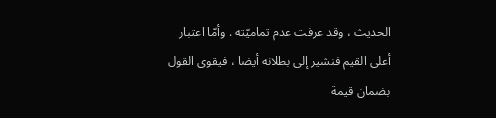الحديث ، وقد عرفت عدم تماميّته . وأمّا اعتبار أعلى القيم فنشير إلى بطلانه أيضا ، فيقوى القول بضمان قيمة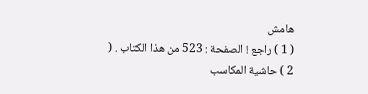هامش
( 1 ) راجع ! الصفحة : 523 من هذا الكتاب . ( 2 ) حاشية المكاسب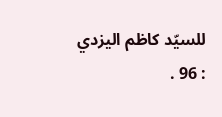للسيّد كاظم اليزدي : 96 .